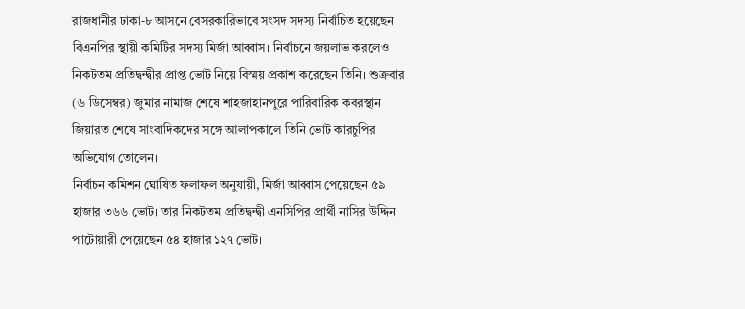রাজধানীর ঢাকা-৮ আসনে বেসরকারিভাবে সংসদ সদস্য নির্বাচিত হয়েছেন বিএনপির স্থায়ী কমিটির সদস্য মির্জা আব্বাস। নির্বাচনে জয়লাভ করলেও নিকটতম প্রতিদ্বন্দ্বীর প্রাপ্ত ভোট নিয়ে বিস্ময় প্রকাশ করেছেন তিনি। শুক্রবার (৬ ডিসেম্বর) জুমার নামাজ শেষে শাহজাহানপুরে পারিবারিক কবরস্থান জিয়ারত শেষে সাংবাদিকদের সঙ্গে আলাপকালে তিনি ভোট কারচুপির অভিযোগ তোলেন।
নির্বাচন কমিশন ঘোষিত ফলাফল অনুযায়ী, মির্জা আব্বাস পেয়েছেন ৫৯ হাজার ৩৬৬ ভোট। তার নিকটতম প্রতিদ্বন্দ্বী এনসিপির প্রার্থী নাসির উদ্দিন পাটোয়ারী পেয়েছেন ৫৪ হাজার ১২৭ ভোট।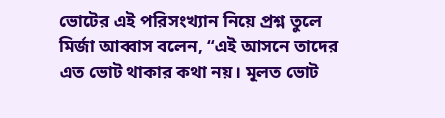ভোটের এই পরিসংখ্যান নিয়ে প্রশ্ন তুলে মির্জা আব্বাস বলেন, “এই আসনে তাদের এত ভোট থাকার কথা নয়। মূলত ভোট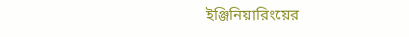ইঞ্জিনিয়ারিংয়ের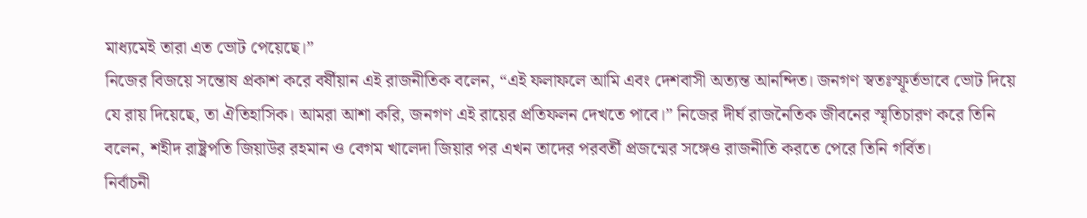মাধ্যমেই তারা এত ভোট পেয়েছে।”
নিজের বিজয়ে সন্তোষ প্রকাশ করে বর্ষীয়ান এই রাজনীতিক বলেন, “এই ফলাফলে আমি এবং দেশবাসী অত্যন্ত আনন্দিত। জনগণ স্বতঃস্ফূর্তভাবে ভোট দিয়ে যে রায় দিয়েছে, তা ঐতিহাসিক। আমরা আশা করি, জনগণ এই রায়ের প্রতিফলন দেখতে পাবে।” নিজের দীর্ঘ রাজনৈতিক জীবনের স্মৃতিচারণ করে তিনি বলেন, শহীদ রাষ্ট্রপতি জিয়াউর রহমান ও বেগম খালেদা জিয়ার পর এখন তাদের পরবর্তী প্রজন্মের সঙ্গেও রাজনীতি করতে পেরে তিনি গর্বিত।
নির্বাচনী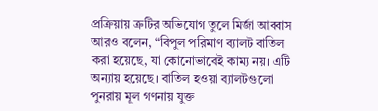প্রক্রিয়ায় ত্রুটির অভিযোগ তুলে মির্জা আব্বাস আরও বলেন, “বিপুল পরিমাণ ব্যালট বাতিল করা হয়েছে, যা কোনোভাবেই কাম্য নয়। এটি অন্যায় হয়েছে। বাতিল হওয়া ব্যালটগুলো পুনরায় মূল গণনায় যুক্ত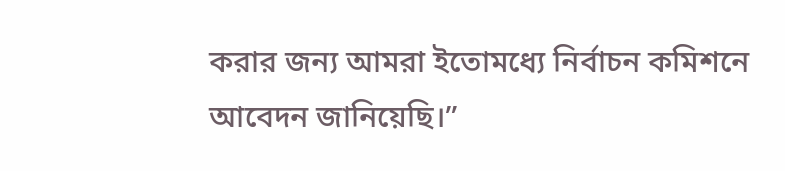করার জন্য আমরা ইতোমধ্যে নির্বাচন কমিশনে আবেদন জানিয়েছি।”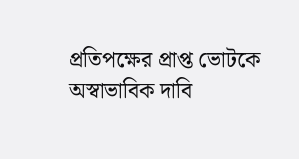প্রতিপক্ষের প্রাপ্ত ভোটকে অস্বাভাবিক দাবি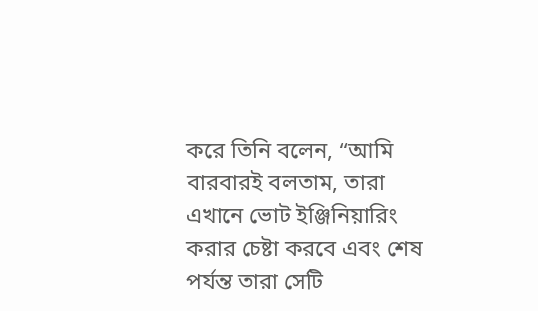করে তিনি বলেন, “আমি বারবারই বলতাম, তারা এখানে ভোট ইঞ্জিনিয়ারিং করার চেষ্টা করবে এবং শেষ পর্যন্ত তারা সেটি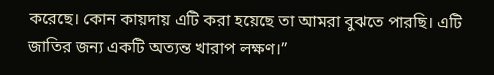করেছে। কোন কায়দায় এটি করা হয়েছে তা আমরা বুঝতে পারছি। এটি জাতির জন্য একটি অত্যন্ত খারাপ লক্ষণ।”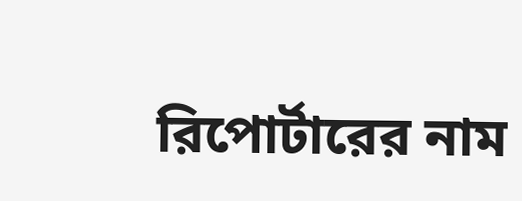রিপোর্টারের নাম